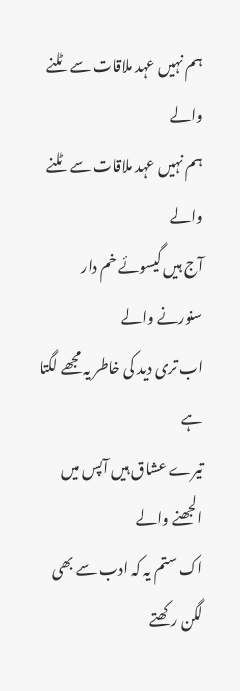ہم نہیں عہد ملاقات سے ٹلنے والے
ہم نہیں عہد ملاقات سے ٹلنے والے
آج ہیں گیسوئے خم دار سنورنے والے
اب تری دید کی خاطر یہ مجھے لگتا ہے
تیرے عشاق ہیں آپس میں الجھنے والے
اک ستم یہ کہ ادب سے بھی لگن رکھتے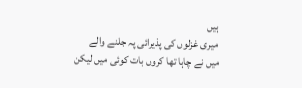ہیں
میری غزلوں کی پذیرائی پہ جلنے والے
میں نے چاہا تھا کروں بات کوئی میں لیکن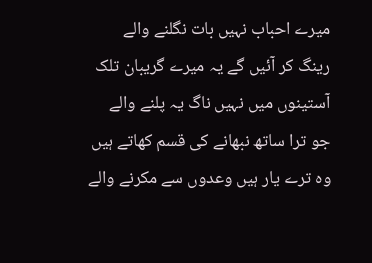میرے احباب نہیں بات نگلنے والے
رینگ کر آئیں گے یہ میرے گریبان تلک
آستینوں میں نہیں ناگ یہ پلنے والے
جو ترا ساتھ نبھانے کی قسم کھاتے ہیں
وہ ترے یار ہیں وعدوں سے مکرنے والے